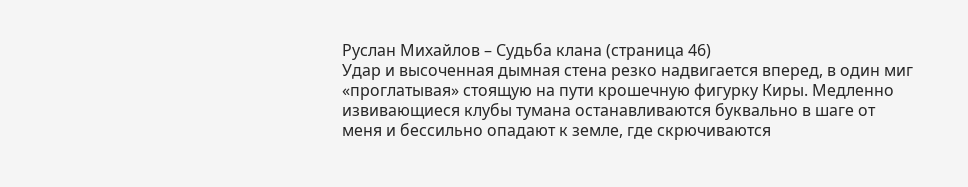Руслан Михайлов – Судьба клана (страница 46)
Удар и высоченная дымная стена резко надвигается вперед, в один миг «проглатывая» стоящую на пути крошечную фигурку Киры. Медленно извивающиеся клубы тумана останавливаются буквально в шаге от меня и бессильно опадают к земле, где скрючиваются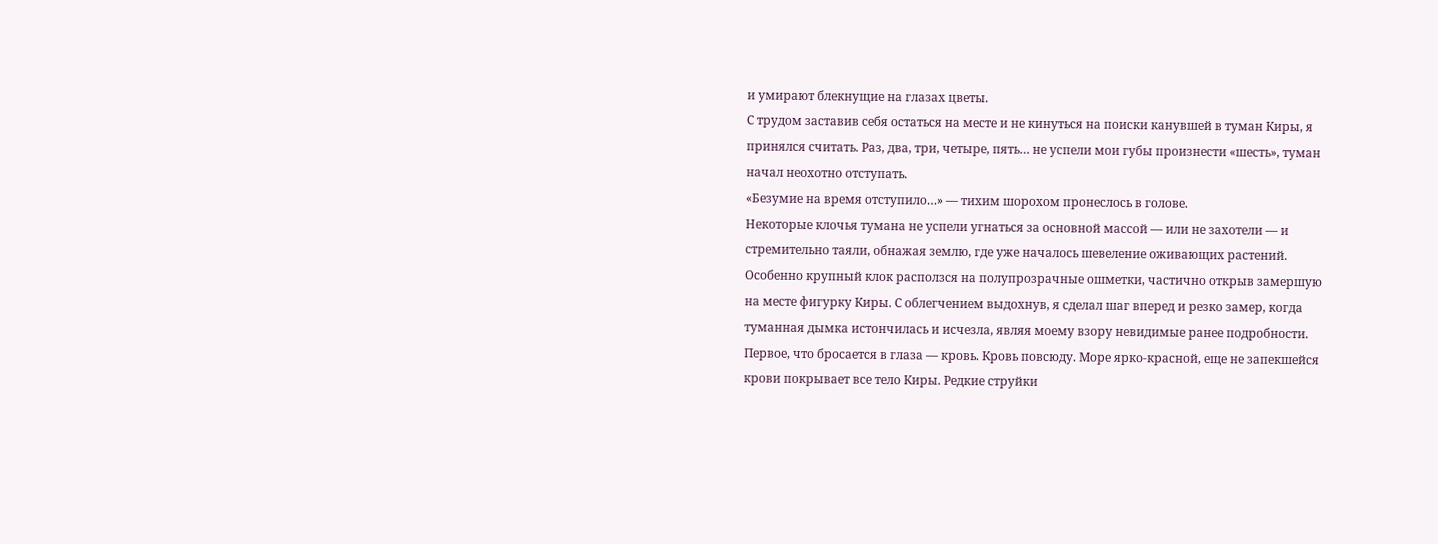и умирают блекнущие на глазах цветы.
С трудом заставив себя остаться на месте и не кинуться на поиски канувшей в туман Киры, я принялся считать. Раз, два, три, четыре, пять… не успели мои губы произнести «шесть», туман начал неохотно отступать.
«Безумие на время отступило…» — тихим шорохом пронеслось в голове.
Некоторые клочья тумана не успели угнаться за основной массой — или не захотели — и стремительно таяли, обнажая землю, где уже началось шевеление оживающих растений. Особенно крупный клок расползся на полупрозрачные ошметки, частично открыв замершую на месте фигурку Киры. С облегчением выдохнув, я сделал шаг вперед и резко замер, когда туманная дымка истончилась и исчезла, являя моему взору невидимые ранее подробности.
Первое, что бросается в глаза — кровь. Кровь повсюду. Море ярко-красной, еще не запекшейся крови покрывает все тело Киры. Редкие струйки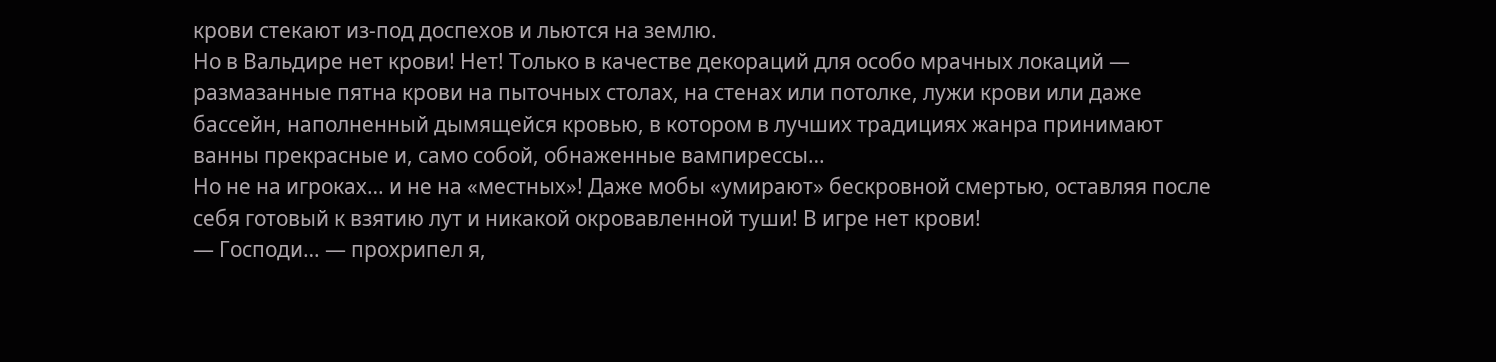крови стекают из-под доспехов и льются на землю.
Но в Вальдире нет крови! Нет! Только в качестве декораций для особо мрачных локаций — размазанные пятна крови на пыточных столах, на стенах или потолке, лужи крови или даже бассейн, наполненный дымящейся кровью, в котором в лучших традициях жанра принимают ванны прекрасные и, само собой, обнаженные вампирессы…
Но не на игроках… и не на «местных»! Даже мобы «умирают» бескровной смертью, оставляя после себя готовый к взятию лут и никакой окровавленной туши! В игре нет крови!
— Господи… — прохрипел я,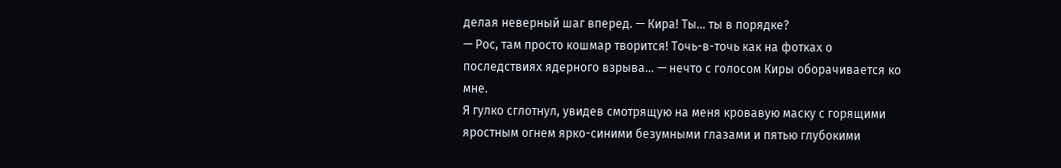делая неверный шаг вперед. — Кира! Ты… ты в порядке?
— Рос, там просто кошмар творится! Точь-в-точь как на фотках о последствиях ядерного взрыва… — нечто с голосом Киры оборачивается ко мне.
Я гулко сглотнул, увидев смотрящую на меня кровавую маску с горящими яростным огнем ярко-синими безумными глазами и пятью глубокими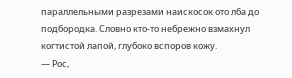параллельными разрезами наискосок ото лба до подбородка. Словно кто-то небрежно взмахнул когтистой лапой, глубоко вспоров кожу.
— Рос,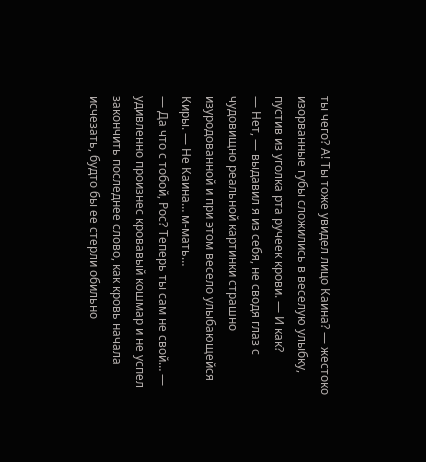ты чего? А! Ты тоже увидел лицо Каина? — жестоко изорванные губы сложились в веселую улыбку, пустив из уголка рта ручеек крови. — И как?
— Нет, — выдавил я из себя, не сводя глаз с чудовищно реальной картинки страшно изуродованной и при этом весело улыбающейся Киры. — Не Каина… м-мать…
— Да что с тобой, Рос? Теперь ты сам не свой… — удивленно произнес кровавый кошмар и не успел закончить последнее слово, как кровь начала исчезать, будто бы ее стерли обильно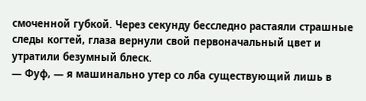смоченной губкой. Через секунду бесследно растаяли страшные следы когтей, глаза вернули свой первоначальный цвет и утратили безумный блеск.
— Фуф, — я машинально утер со лба существующий лишь в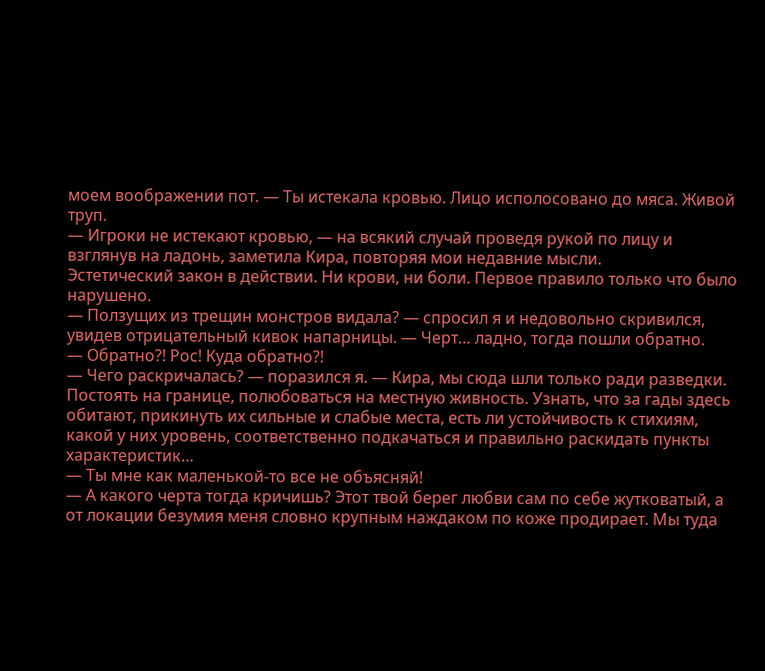моем воображении пот. — Ты истекала кровью. Лицо исполосовано до мяса. Живой труп.
— Игроки не истекают кровью, — на всякий случай проведя рукой по лицу и взглянув на ладонь, заметила Кира, повторяя мои недавние мысли.
Эстетический закон в действии. Ни крови, ни боли. Первое правило только что было нарушено.
— Ползущих из трещин монстров видала? — спросил я и недовольно скривился, увидев отрицательный кивок напарницы. — Черт… ладно, тогда пошли обратно.
— Обратно?! Рос! Куда обратно?!
— Чего раскричалась? — поразился я. — Кира, мы сюда шли только ради разведки. Постоять на границе, полюбоваться на местную живность. Узнать, что за гады здесь обитают, прикинуть их сильные и слабые места, есть ли устойчивость к стихиям, какой у них уровень, соответственно подкачаться и правильно раскидать пункты характеристик…
— Ты мне как маленькой-то все не объясняй!
— А какого черта тогда кричишь? Этот твой берег любви сам по себе жутковатый, а от локации безумия меня словно крупным наждаком по коже продирает. Мы туда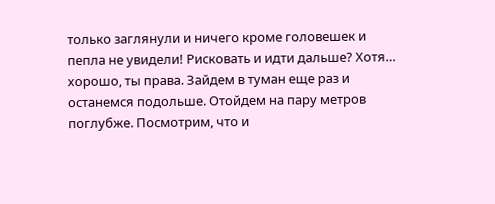только заглянули и ничего кроме головешек и пепла не увидели! Рисковать и идти дальше? Хотя… хорошо, ты права. Зайдем в туман еще раз и останемся подольше. Отойдем на пару метров поглубже. Посмотрим, что и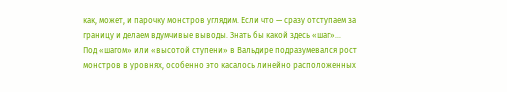как, может, и парочку монстров углядим. Если что — сразу отступаем за границу и делаем вдумчивые выводы. Знать бы какой здесь «шаг»…
Под «шагом» или «высотой ступени» в Вальдире подразумевался рост монстров в уровнях, особенно это касалось линейно расположенных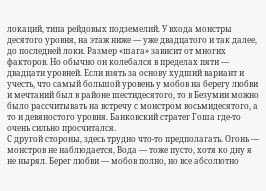локаций, типа рейдовых подземелий. У входа монстры десятого уровня, на этаж ниже — уже двадцатого и так далее, до последней локи. Размер «шага» зависит от многих факторов. Но обычно он колебался в пределах пяти — двадцати уровней. Если взять за основу худший вариант и учесть, что самый большой уровень у мобов на берегу любви и мечтаний был в районе шестидесятого, то в Безумии можно было рассчитывать на встречу с монстром восьмидесятого, а то и девяностого уровня. Банковский стратег Гоша где-то очень сильно просчитался.
С другой стороны, здесь трудно что-то предполагать. Огонь — монстров не наблюдается, Вода — тоже пусто, хотя ко дну я не нырял. Берег любви — мобов полно, но все абсолютно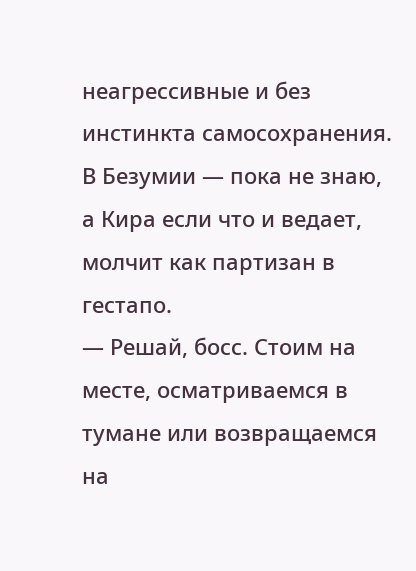неагрессивные и без инстинкта самосохранения. В Безумии — пока не знаю, а Кира если что и ведает, молчит как партизан в гестапо.
— Решай, босс. Стоим на месте, осматриваемся в тумане или возвращаемся на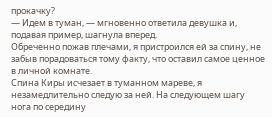прокачку?
— Идем в туман, — мгновенно ответила девушка и, подавая пример, шагнула вперед.
Обреченно пожав плечами, я пристроился ей за спину, не забыв порадоваться тому факту, что оставил самое ценное в личной комнате.
Спина Киры исчезает в туманном мареве, я незамедлительно следую за ней. На следующем шагу нога по середину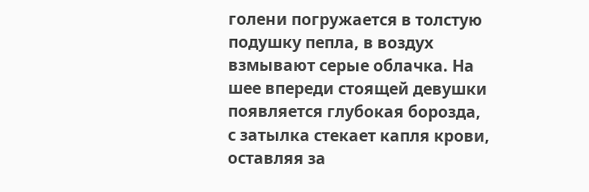голени погружается в толстую подушку пепла, в воздух взмывают серые облачка. На шее впереди стоящей девушки появляется глубокая борозда, с затылка стекает капля крови, оставляя за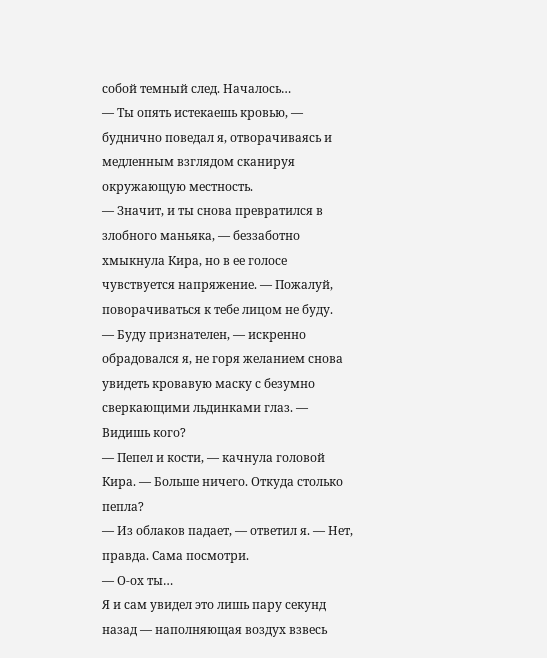собой темный след. Началось…
— Ты опять истекаешь кровью, — буднично поведал я, отворачиваясь и медленным взглядом сканируя окружающую местность.
— Значит, и ты снова превратился в злобного маньяка, — беззаботно хмыкнула Кира, но в ее голосе чувствуется напряжение. — Пожалуй, поворачиваться к тебе лицом не буду.
— Буду признателен, — искренно обрадовался я, не горя желанием снова увидеть кровавую маску с безумно сверкающими льдинками глаз. — Видишь кого?
— Пепел и кости, — качнула головой Кира. — Больше ничего. Откуда столько пепла?
— Из облаков падает, — ответил я. — Нет, правда. Сама посмотри.
— О-ох ты…
Я и сам увидел это лишь пару секунд назад — наполняющая воздух взвесь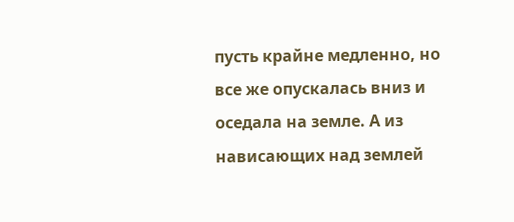пусть крайне медленно, но все же опускалась вниз и оседала на земле. А из нависающих над землей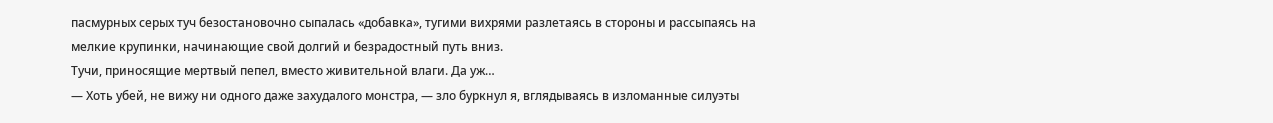пасмурных серых туч безостановочно сыпалась «добавка», тугими вихрями разлетаясь в стороны и рассыпаясь на мелкие крупинки, начинающие свой долгий и безрадостный путь вниз.
Тучи, приносящие мертвый пепел, вместо живительной влаги. Да уж…
— Хоть убей, не вижу ни одного даже захудалого монстра, — зло буркнул я, вглядываясь в изломанные силуэты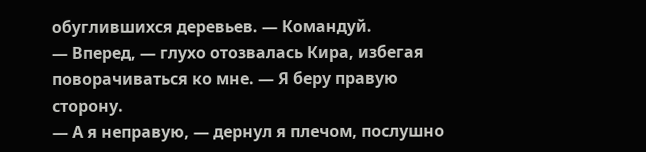обуглившихся деревьев. — Командуй.
— Вперед, — глухо отозвалась Кира, избегая поворачиваться ко мне. — Я беру правую сторону.
— А я неправую, — дернул я плечом, послушно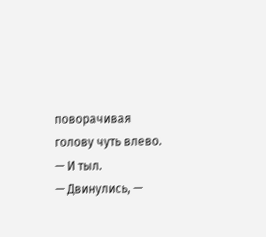поворачивая голову чуть влево. — И тыл.
— Двинулись, —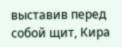выставив перед собой щит, Кира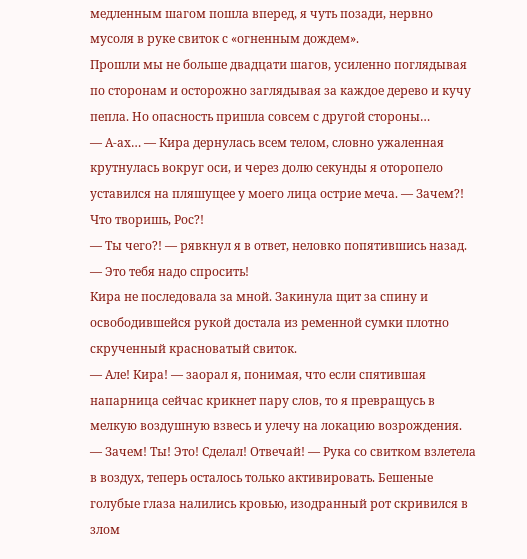медленным шагом пошла вперед, я чуть позади, нервно мусоля в руке свиток с «огненным дождем».
Прошли мы не больше двадцати шагов, усиленно поглядывая по сторонам и осторожно заглядывая за каждое дерево и кучу пепла. Но опасность пришла совсем с другой стороны…
— А-ах… — Кира дернулась всем телом, словно ужаленная крутнулась вокруг оси, и через долю секунды я оторопело уставился на пляшущее у моего лица острие меча. — Зачем?! Что творишь, Рос?!
— Ты чего?! — рявкнул я в ответ, неловко попятившись назад.
— Это тебя надо спросить!
Кира не последовала за мной. Закинула щит за спину и освободившейся рукой достала из ременной сумки плотно скрученный красноватый свиток.
— Але! Кира! — заорал я, понимая, что если спятившая напарница сейчас крикнет пару слов, то я превращусь в мелкую воздушную взвесь и улечу на локацию возрождения.
— Зачем! Ты! Это! Сделал! Отвечай! — Рука со свитком взлетела в воздух, теперь осталось только активировать. Бешеные голубые глаза налились кровью, изодранный рот скривился в злом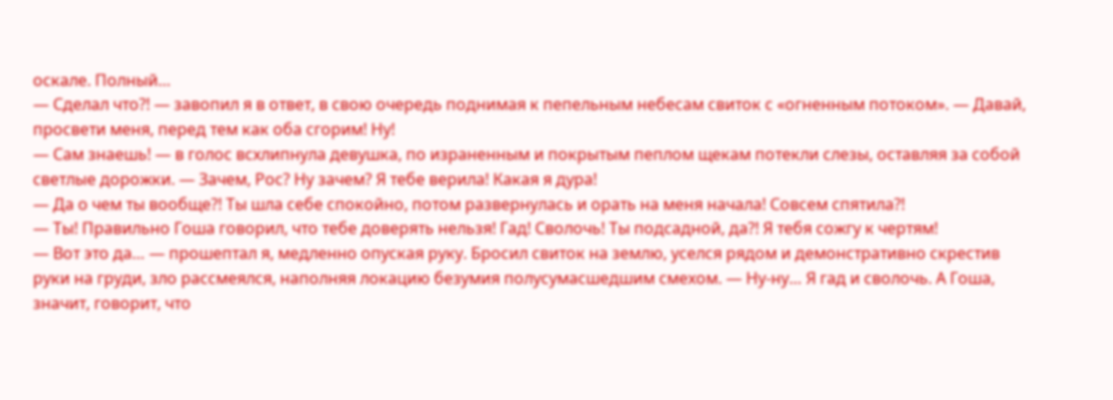оскале. Полный…
— Сделал что?! — завопил я в ответ, в свою очередь поднимая к пепельным небесам свиток с «огненным потоком». — Давай, просвети меня, перед тем как оба сгорим! Ну!
— Сам знаешь! — в голос всхлипнула девушка, по израненным и покрытым пеплом щекам потекли слезы, оставляя за собой светлые дорожки. — Зачем, Рос? Ну зачем? Я тебе верила! Какая я дура!
— Да о чем ты вообще?! Ты шла себе спокойно, потом развернулась и орать на меня начала! Совсем спятила?!
— Ты! Правильно Гоша говорил, что тебе доверять нельзя! Гад! Сволочь! Ты подсадной, да?! Я тебя сожгу к чертям!
— Вот это да… — прошептал я, медленно опуская руку. Бросил свиток на землю, уселся рядом и демонстративно скрестив руки на груди, зло рассмеялся, наполняя локацию безумия полусумасшедшим смехом. — Ну-ну… Я гад и сволочь. А Гоша, значит, говорит, что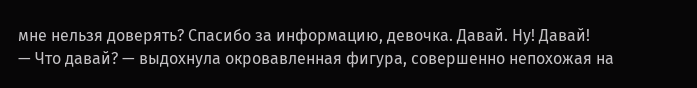мне нельзя доверять? Спасибо за информацию, девочка. Давай. Ну! Давай!
— Что давай? — выдохнула окровавленная фигура, совершенно непохожая на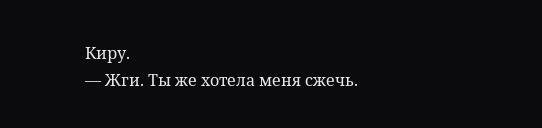Киру.
— Жги. Ты же хотела меня сжечь.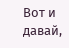Вот и давай,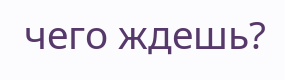чего ждешь?